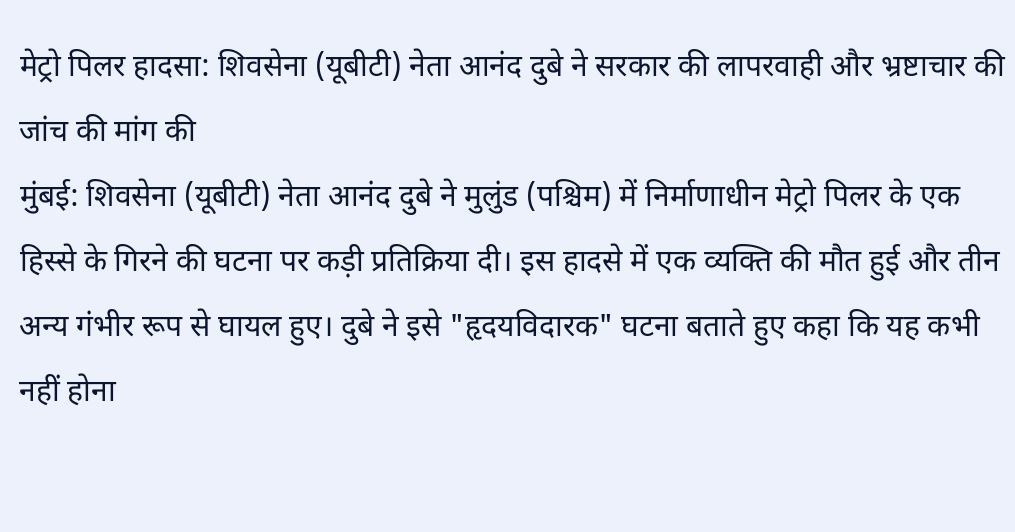मेट्रो पिलर हादसा: शिवसेना (यूबीटी) नेता आनंद दुबे ने सरकार की लापरवाही और भ्रष्टाचार की जांच की मांग की
मुंबई: शिवसेना (यूबीटी) नेता आनंद दुबे ने मुलुंड (पश्चिम) में निर्माणाधीन मेट्रो पिलर के एक हिस्से के गिरने की घटना पर कड़ी प्रतिक्रिया दी। इस हादसे में एक व्यक्ति की मौत हुई और तीन अन्य गंभीर रूप से घायल हुए। दुबे ने इसे "हृदयविदारक" घटना बताते हुए कहा कि यह कभी नहीं होना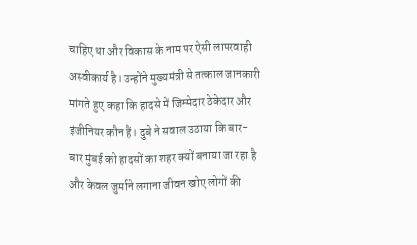चाहिए था और विकास के नाम पर ऐसी लापरवाही अस्वीकार्य है। उन्होंने मुख्यमंत्री से तत्काल जानकारी मांगते हुए कहा कि हादसे में जिम्मेदार ठेकेदार और इंजीनियर कौन हैं। दुबे ने सवाल उठाया कि बार-बार मुंबई को हादसों का शहर क्यों बनाया जा रहा है और केवल जुर्माने लगाना जीवन खोए लोगों की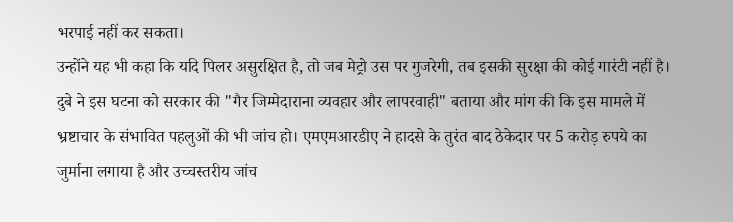भरपाई नहीं कर सकता।
उन्होंने यह भी कहा कि यदि पिलर असुरक्षित है, तो जब मेट्रो उस पर गुजरेगी, तब इसकी सुरक्षा की कोई गारंटी नहीं है। दुबे ने इस घटना को सरकार की "गैर जिम्मेदाराना व्यवहार और लापरवाही" बताया और मांग की कि इस मामले में भ्रष्टाचार के संभावित पहलुओं की भी जांच हो। एमएमआरडीए ने हादसे के तुरंत बाद ठेकेदार पर 5 करोड़ रुपये का जुर्माना लगाया है और उच्चस्तरीय जांच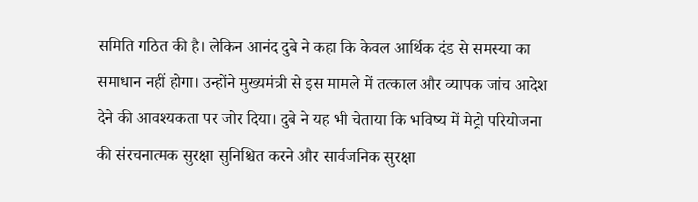समिति गठित की है। लेकिन आनंद दुबे ने कहा कि केवल आर्थिक दंड से समस्या का समाधान नहीं होगा। उन्होंने मुख्यमंत्री से इस मामले में तत्काल और व्यापक जांच आदेश देने की आवश्यकता पर जोर दिया। दुबे ने यह भी चेताया कि भविष्य में मेट्रो परियोजना की संरचनात्मक सुरक्षा सुनिश्चित करने और सार्वजनिक सुरक्षा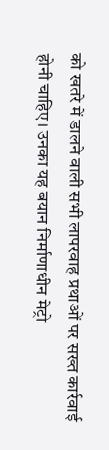को खतरे में डालने वाली सभी लापरवाह प्रथाओं पर सख्त कार्रवाई होनी चाहिए। उनका यह बयान निर्माणाधीन मेट्रो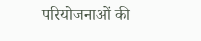परियोजनाओं की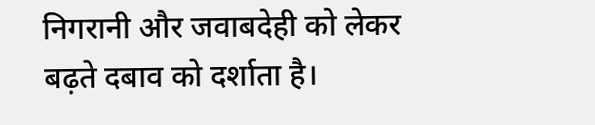निगरानी और जवाबदेही को लेकर बढ़ते दबाव को दर्शाता है।